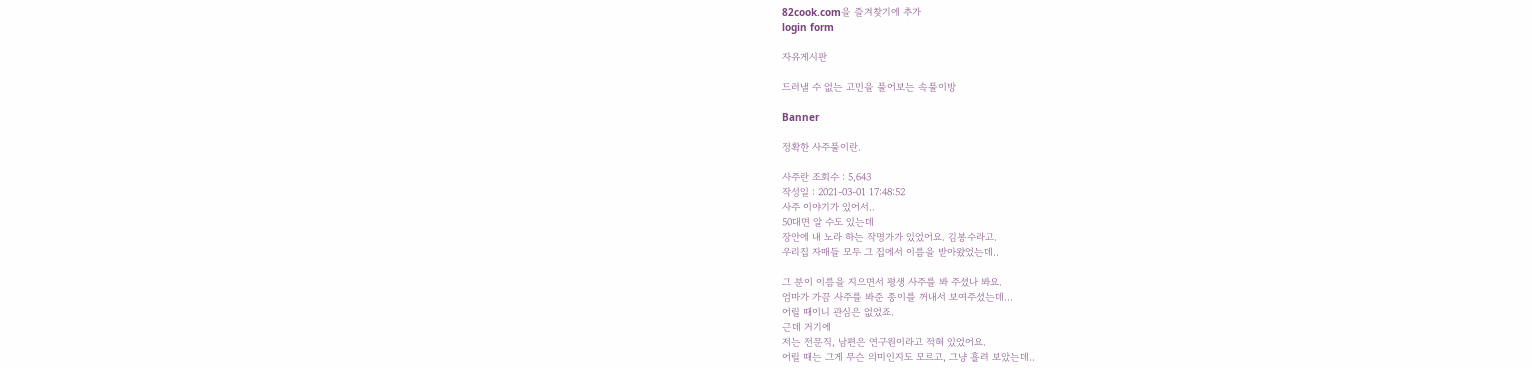82cook.com을 즐겨찾기에 추가
login form

자유게시판

드러낼 수 없는 고민을 풀어보는 속풀이방

Banner

정확한 사주풀이란.

사주란 조회수 : 5,643
작성일 : 2021-03-01 17:48:52
사주 이야기가 있어서..
50대면 알 수도 있는데
장안에 내 노라 하는 작명가가 있었어요. 김봉수라고.
우리집 자매들 모두 그 집에서 이름을 받아왔었는데..

그 분이 이름을 지으면서 평생 사주를 봐 주셨나 봐요.
엄마가 가끔 사주를 봐준 종이를 꺼내서 보여주셨는데...
어릴 때이니 관심은 없었죠.
근데 거기에
저는 전문직, 남편은 연구원이라고 적혀 있었어요.
어릴 때는 그게 무슨 의미인지도 모르고, 그냥 흘려 보았는데..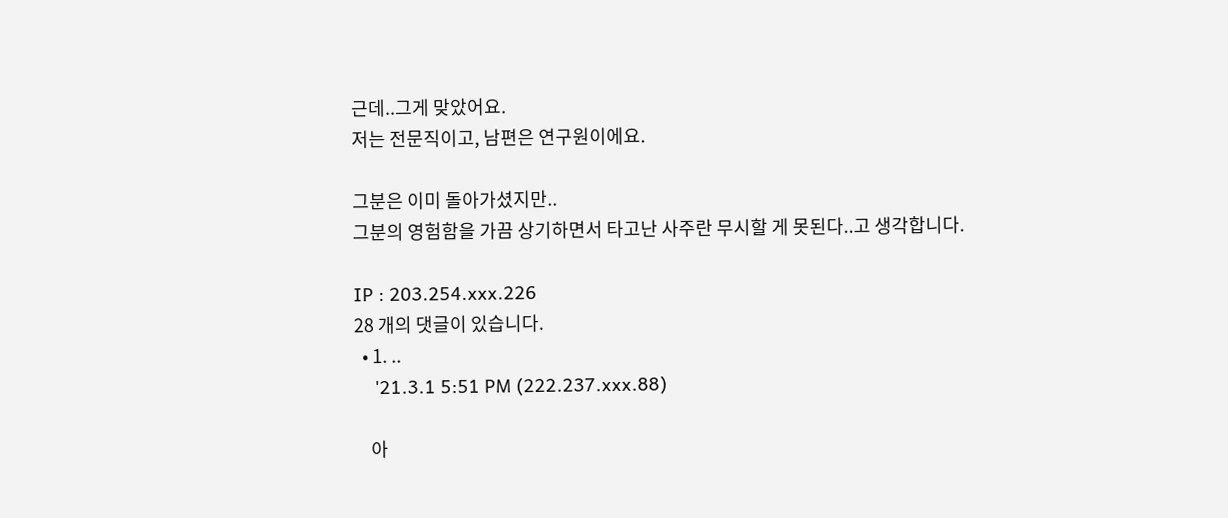근데..그게 맞았어요.
저는 전문직이고, 남편은 연구원이에요.

그분은 이미 돌아가셨지만..
그분의 영험함을 가끔 상기하면서 타고난 사주란 무시할 게 못된다..고 생각합니다.

IP : 203.254.xxx.226
28 개의 댓글이 있습니다.
  • 1. ..
    '21.3.1 5:51 PM (222.237.xxx.88)

    아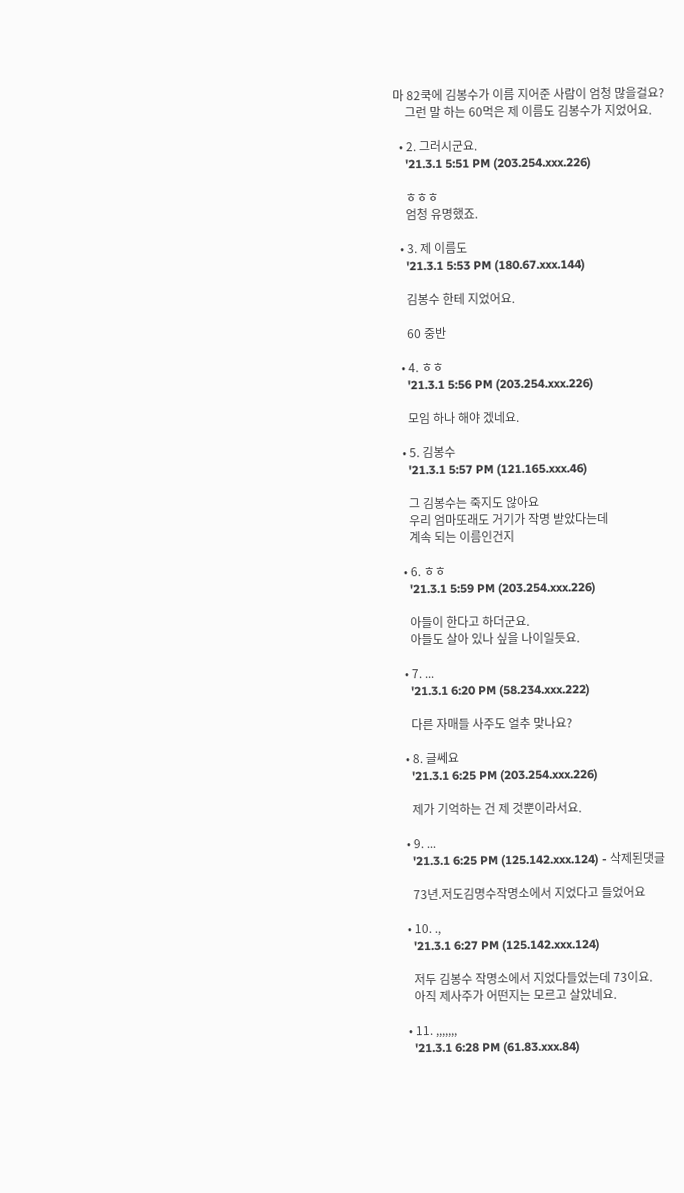마 82쿡에 김봉수가 이름 지어준 사람이 엄청 많을걸요?
    그런 말 하는 60먹은 제 이름도 김봉수가 지었어요.

  • 2. 그러시군요.
    '21.3.1 5:51 PM (203.254.xxx.226)

    ㅎㅎㅎ
    엄청 유명했죠.

  • 3. 제 이름도
    '21.3.1 5:53 PM (180.67.xxx.144)

    김봉수 한테 지었어요.

    60 중반

  • 4. ㅎㅎ
    '21.3.1 5:56 PM (203.254.xxx.226)

    모임 하나 해야 겠네요.

  • 5. 김봉수
    '21.3.1 5:57 PM (121.165.xxx.46)

    그 김봉수는 죽지도 않아요
    우리 엄마또래도 거기가 작명 받았다는데
    계속 되는 이름인건지

  • 6. ㅎㅎ
    '21.3.1 5:59 PM (203.254.xxx.226)

    아들이 한다고 하더군요.
    아들도 살아 있나 싶을 나이일듯요.

  • 7. ...
    '21.3.1 6:20 PM (58.234.xxx.222)

    다른 자매들 사주도 얼추 맞나요?

  • 8. 글쎄요
    '21.3.1 6:25 PM (203.254.xxx.226)

    제가 기억하는 건 제 것뿐이라서요.

  • 9. ...
    '21.3.1 6:25 PM (125.142.xxx.124) - 삭제된댓글

    73년.저도김명수작명소에서 지었다고 들었어요

  • 10. .,
    '21.3.1 6:27 PM (125.142.xxx.124)

    저두 김봉수 작명소에서 지었다들었는데 73이요.
    아직 제사주가 어떤지는 모르고 살았네요.

  • 11. ,,,,,,,
    '21.3.1 6:28 PM (61.83.xxx.84)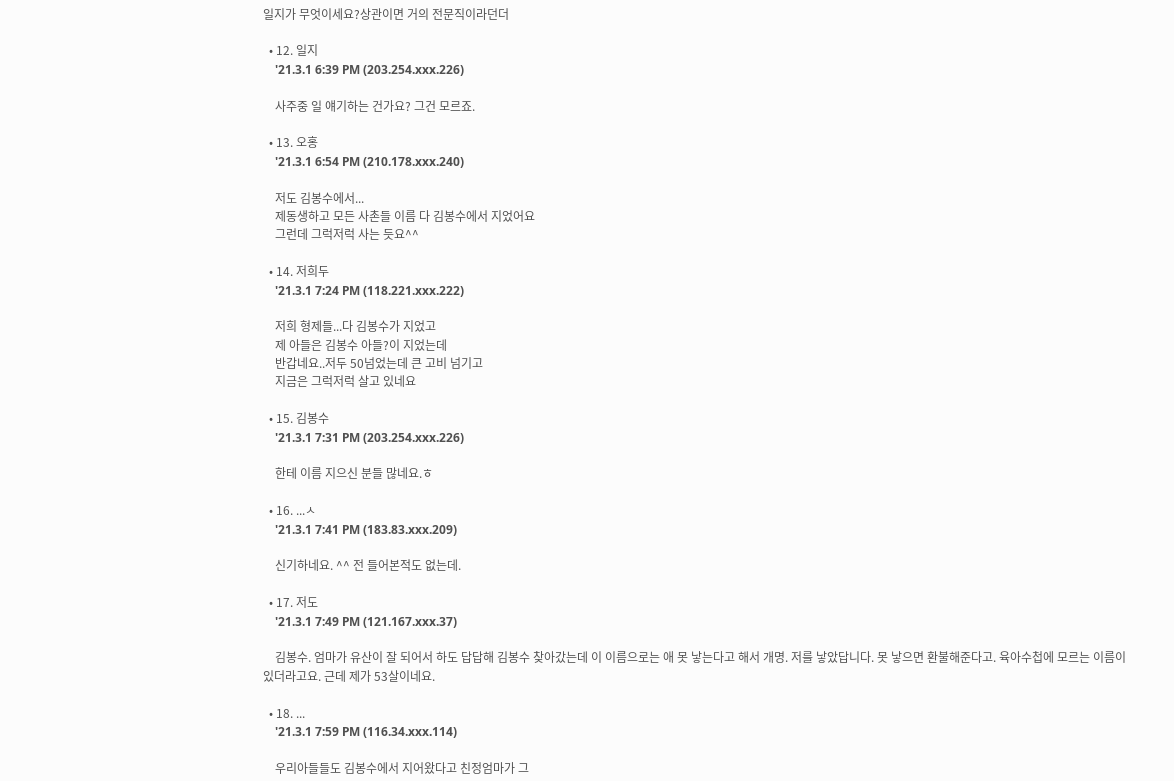일지가 무엇이세요?상관이면 거의 전문직이라던더

  • 12. 일지
    '21.3.1 6:39 PM (203.254.xxx.226)

    사주중 일 얘기하는 건가요? 그건 모르죠.

  • 13. 오홍
    '21.3.1 6:54 PM (210.178.xxx.240)

    저도 김봉수에서...
    제동생하고 모든 사촌들 이름 다 김봉수에서 지었어요
    그런데 그럭저럭 사는 듯요^^

  • 14. 저희두
    '21.3.1 7:24 PM (118.221.xxx.222)

    저희 형제들...다 김봉수가 지었고
    제 아들은 김봉수 아들?이 지었는데
    반갑네요..저두 50넘었는데 큰 고비 넘기고
    지금은 그럭저럭 살고 있네요

  • 15. 김봉수
    '21.3.1 7:31 PM (203.254.xxx.226)

    한테 이름 지으신 분들 많네요.ㅎ

  • 16. ...ㅅ
    '21.3.1 7:41 PM (183.83.xxx.209)

    신기하네요. ^^ 전 들어본적도 없는데.

  • 17. 저도
    '21.3.1 7:49 PM (121.167.xxx.37)

    김봉수. 엄마가 유산이 잘 되어서 하도 답답해 김봉수 찾아갔는데 이 이름으로는 애 못 낳는다고 해서 개명. 저를 낳았답니다. 못 낳으면 환불해준다고. 육아수첩에 모르는 이름이 있더라고요. 근데 제가 53살이네요.

  • 18. ...
    '21.3.1 7:59 PM (116.34.xxx.114)

    우리아들들도 김봉수에서 지어왔다고 친정엄마가 그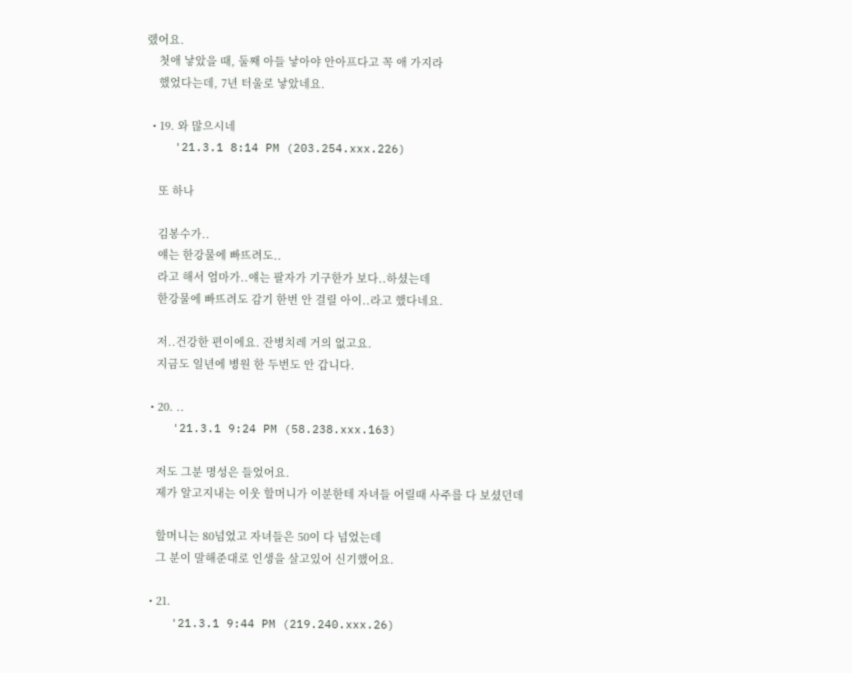랬어요.
    첫애 낳았을 때, 둘째 아들 낳아야 안아프다고 꼭 애 가지라
    했었다는데, 7년 터울로 낳았네요.

  • 19. 와 많으시네
    '21.3.1 8:14 PM (203.254.xxx.226)

    또 하나

    김봉수가..
    얘는 한강물에 빠뜨려도..
    라고 해서 엄마가..얘는 팔자가 기구한가 보다..하셨는데
    한강물에 빠뜨려도 감기 한번 안 걸릴 아이..라고 했다네요.

    저..건강한 편이에요. 잔병치레 거의 없고요.
    지금도 일년에 병원 한 두번도 안 갑니다.

  • 20. ..
    '21.3.1 9:24 PM (58.238.xxx.163)

    저도 그분 명성은 들었어요.
    제가 알고지내는 이웃 할머니가 이분한테 자녀들 어릴때 사주를 다 보셨던데

    할머니는 80넘었고 자녀들은 50이 다 넘었는데
    그 분이 말해준대로 인생을 살고있어 신기했어요.

  • 21.
    '21.3.1 9:44 PM (219.240.xxx.26)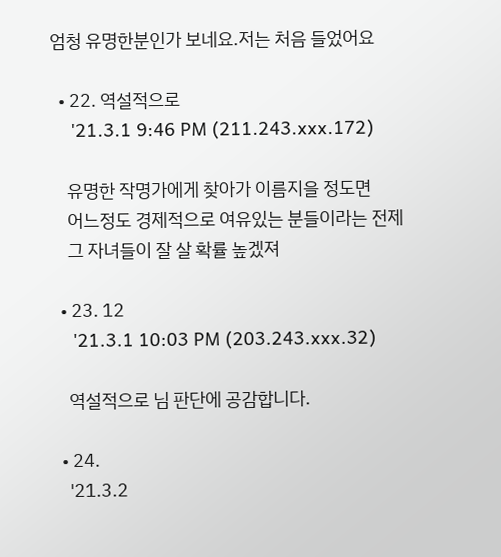엄청 유명한분인가 보네요.저는 처음 들었어요

  • 22. 역설적으로
    '21.3.1 9:46 PM (211.243.xxx.172)

    유명한 작명가에게 찾아가 이름지을 정도면
    어느정도 경제적으로 여유있는 분들이라는 전제
    그 자녀들이 잘 살 확률 높겠져

  • 23. 12
    '21.3.1 10:03 PM (203.243.xxx.32)

    역설적으로 님 판단에 공감합니다.

  • 24.
    '21.3.2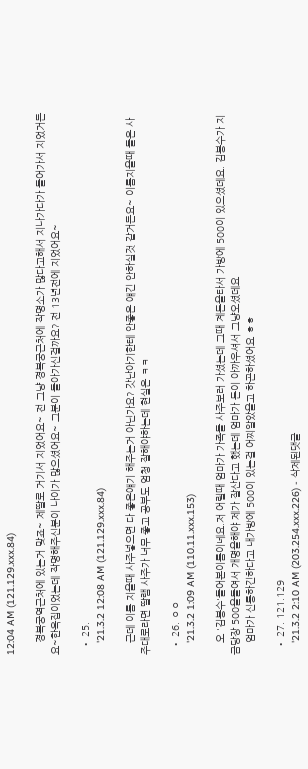12:04 AM (121.129.xxx.84)

    경복궁역근처에 있는거 맞죠~ 제딸로 거기서 지었어요~ 전 그냥 경복궁근처에 작명소가 많다고해서 지나가다가 들어가서 지었거든요~한옥집이었는데 작명해주신분이 나이가 많으셨어요~ 그분이 돌아가신걸까요? 전 13년전에 지었어요~

  • 25.
    '21.3.2 12:08 AM (121.129.xxx.84)

    근데 이름 지을때 사주넣으면 다 좋은얘기 해주는거 아닌가요? 갓난아기한테 안좋은 얘긴 안하실것 같거든요~ 이름지을때 들은 사주대로라면 딸램 사주가 너무 좋고 공부도 엄청 잘해야하는데 현실은 ㅋㅋ

  • 26. ㅇㅇ
    '21.3.2 1:09 AM (110.11.xxx.153)

    오 '김봉수'들어본이름이네요.저 어릴때 엄마가 가족들 사주보러 가셨는데 그때 계돈을타서 가방에 500이 있으셨데요. 김봉수가 지금당장 500을들여서 개명을해야 제가 잘산다고 했는데 엄마가 돈이 아까우셔서 그냥오셨데요
    엄마가 신통하긴하다고 내가방에 500이 있는걸 어찌알았을고 하곤하셨어요 ㅎㅎ

  • 27. 121.129
    '21.3.2 2:10 AM (203.254.xxx.226) - 삭제된댓글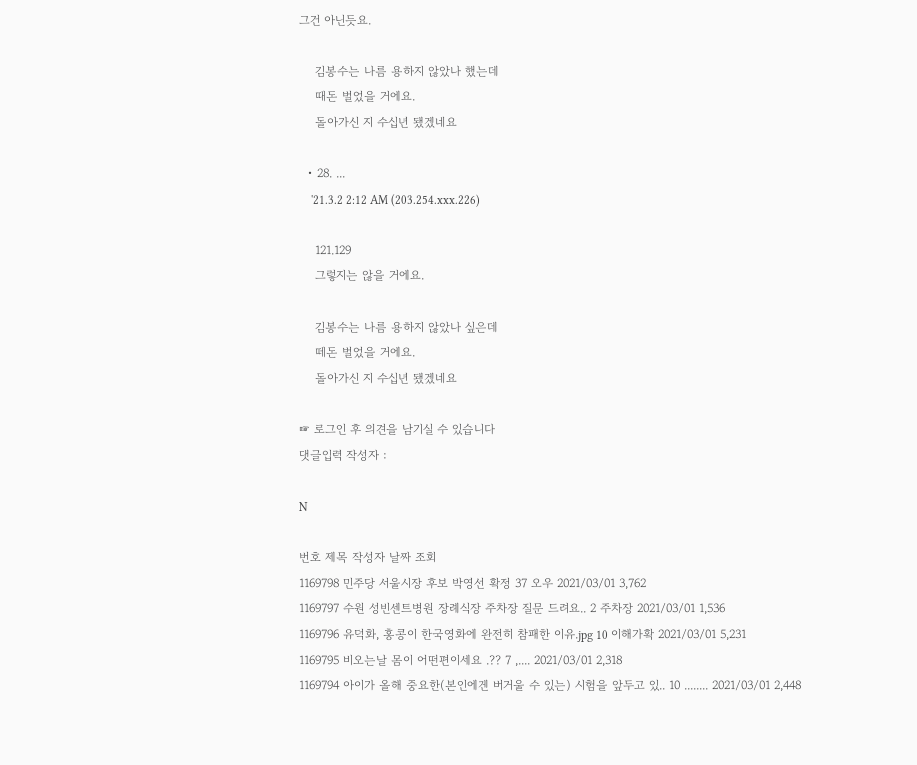그건 아닌듯요.

    김봉수는 나름 용하지 않았나 했는데
    때돈 벌었을 거에요.
    돌아가신 지 수십년 됐겠네요

  • 28. ...
    '21.3.2 2:12 AM (203.254.xxx.226)

    121.129
    그렇지는 않을 거에요.

    김봉수는 나름 용하지 않았나 싶은데
    떼돈 벌었을 거에요.
    돌아가신 지 수십년 됐겠네요

☞ 로그인 후 의견을 남기실 수 있습니다
댓글입력 작성자 :

N

번호 제목 작성자 날짜 조회
1169798 민주당 서울시장 후보 박영선 확정 37 오우 2021/03/01 3,762
1169797 수원 성빈센트병원 장례식장 주차장 질문 드려요.. 2 주차장 2021/03/01 1,536
1169796 유덕화, 홍콩이 한국영화에 완전히 참패한 이유.jpg 10 이해가확 2021/03/01 5,231
1169795 비오는날 몸이 어떤편이세요 .?? 7 ,.... 2021/03/01 2,318
1169794 아이가 올해 중요한(본인에겐 버거울 수 있는) 시험을 앞두고 있.. 10 ........ 2021/03/01 2,448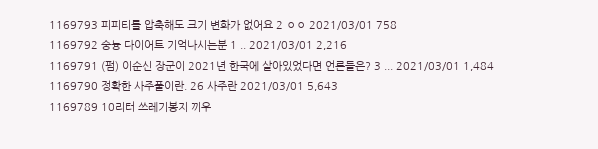1169793 피피티를 압축해도 크기 변화가 없어요 2 ㅇㅇ 2021/03/01 758
1169792 숭늉 다이어트 기억나시는분 1 .. 2021/03/01 2,216
1169791 (펌) 이순신 장군이 2021년 한국에 살아있었다면 언론들은? 3 ... 2021/03/01 1,484
1169790 정확한 사주풀이란. 26 사주란 2021/03/01 5,643
1169789 10리터 쓰레기봉지 끼우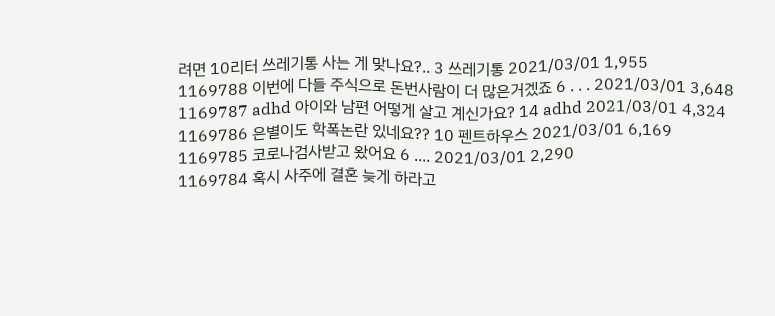려면 10리터 쓰레기통 사는 게 맞나요?.. 3 쓰레기통 2021/03/01 1,955
1169788 이번에 다들 주식으로 돈번사람이 더 많은거겠죠 6 . . . 2021/03/01 3,648
1169787 adhd 아이와 남편 어떻게 살고 계신가요? 14 adhd 2021/03/01 4,324
1169786 은별이도 학폭논란 있네요?? 10 펜트하우스 2021/03/01 6,169
1169785 코로나검사받고 왔어요 6 .... 2021/03/01 2,290
1169784 혹시 사주에 결혼 늦게 하라고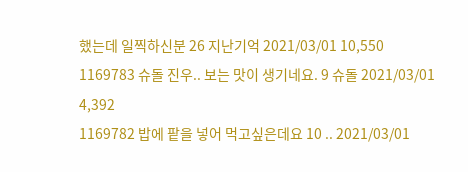했는데 일찍하신분 26 지난기억 2021/03/01 10,550
1169783 슈돌 진우.. 보는 맛이 생기네요. 9 슈돌 2021/03/01 4,392
1169782 밥에 팥을 넣어 먹고싶은데요 10 .. 2021/03/01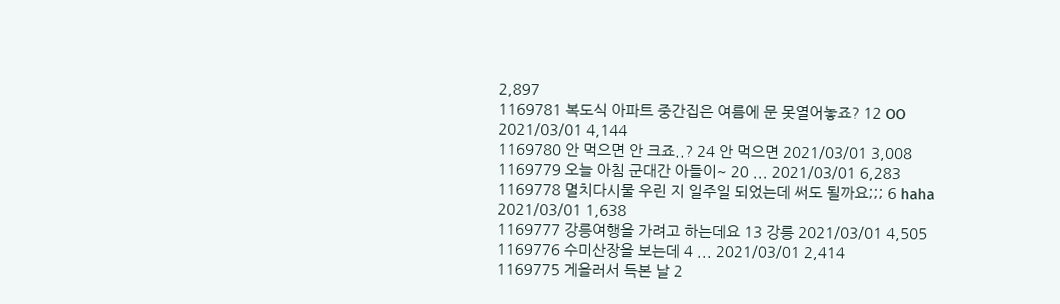2,897
1169781 복도식 아파트 중간집은 여름에 문 못열어놓죠? 12 OO 2021/03/01 4,144
1169780 안 먹으면 안 크죠..? 24 안 먹으면 2021/03/01 3,008
1169779 오늘 아침 군대간 아들이~ 20 ... 2021/03/01 6,283
1169778 멸치다시물 우린 지 일주일 되었는데 써도 될까요;;; 6 haha 2021/03/01 1,638
1169777 강릉여행을 가려고 하는데요 13 강릉 2021/03/01 4,505
1169776 수미산장을 보는데 4 ... 2021/03/01 2,414
1169775 게을러서 득본 날 2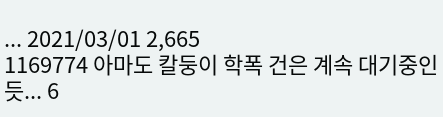... 2021/03/01 2,665
1169774 아마도 칼둥이 학폭 건은 계속 대기중인 듯... 6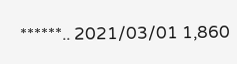******.. 2021/03/01 1,860